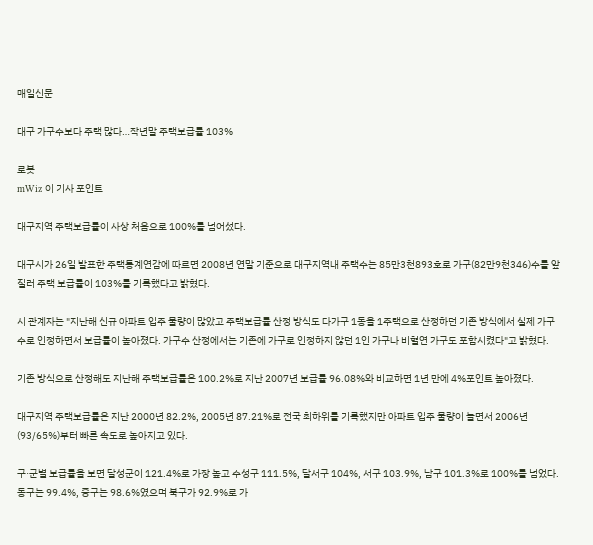매일신문

대구 가구수보다 주택 많다…작년말 주택보급률 103%

로봇
mWiz 이 기사 포인트

대구지역 주택보급률이 사상 처음으로 100%를 넘어섰다.

대구시가 26일 발표한 주택통계연감에 따르면 2008년 연말 기준으로 대구지역내 주택수는 85만3천893호로 가구(82만9천346)수를 앞질러 주택 보급률이 103%를 기록했다고 밝혔다.

시 관계자는 "지난해 신규 아파트 입주 물량이 많았고 주택보급률 산정 방식도 다가구 1동을 1주택으로 산정하던 기존 방식에서 실제 가구수로 인정하면서 보급률이 높아졌다. 가구수 산정에서는 기존에 가구로 인정하지 않던 1인 가구나 비혈연 가구도 포함시켰다"고 밝혔다.

기존 방식으로 산정해도 지난해 주택보급률은 100.2%로 지난 2007년 보급률 96.08%와 비교하면 1년 만에 4%포인트 높아졌다.

대구지역 주택보급률은 지난 2000년 82.2%, 2005년 87.21%로 전국 최하위를 기록했지만 아파트 입주 물량이 늘면서 2006년(93/65%)부터 빠른 속도로 높아지고 있다.

구·군별 보급률을 보면 달성군이 121.4%로 가장 높고 수성구 111.5%, 달서구 104%, 서구 103.9%, 남구 101.3%로 100%를 넘었다. 동구는 99.4%, 중구는 98.6%였으며 북구가 92.9%로 가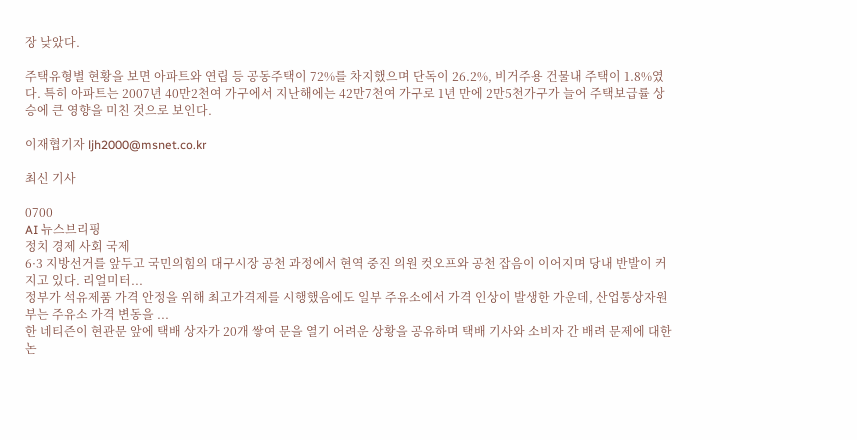장 낮았다.

주택유형별 현황을 보면 아파트와 연립 등 공동주택이 72%를 차지했으며 단독이 26.2%, 비거주용 건물내 주택이 1.8%였다. 특히 아파트는 2007년 40만2천여 가구에서 지난해에는 42만7천여 가구로 1년 만에 2만5천가구가 늘어 주택보급률 상승에 큰 영향을 미친 것으로 보인다.

이재협기자 ljh2000@msnet.co.kr

최신 기사

0700
AI 뉴스브리핑
정치 경제 사회 국제
6·3 지방선거를 앞두고 국민의힘의 대구시장 공천 과정에서 현역 중진 의원 컷오프와 공천 잡음이 이어지며 당내 반발이 커지고 있다. 리얼미터...
정부가 석유제품 가격 안정을 위해 최고가격제를 시행했음에도 일부 주유소에서 가격 인상이 발생한 가운데, 산업통상자원부는 주유소 가격 변동을 ...
한 네티즌이 현관문 앞에 택배 상자가 20개 쌓여 문을 열기 어려운 상황을 공유하며 택배 기사와 소비자 간 배려 문제에 대한 논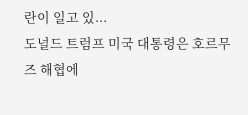란이 일고 있...
도널드 트럼프 미국 대통령은 호르무즈 해협에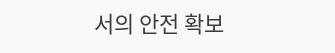서의 안전 확보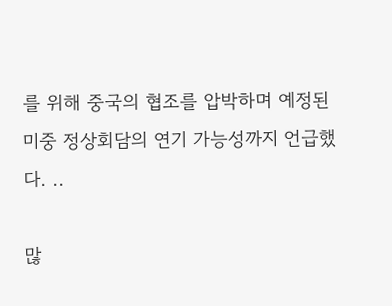를 위해 중국의 협조를 압박하며 예정된 미중 정상회담의 연기 가능성까지 언급했다. ..

많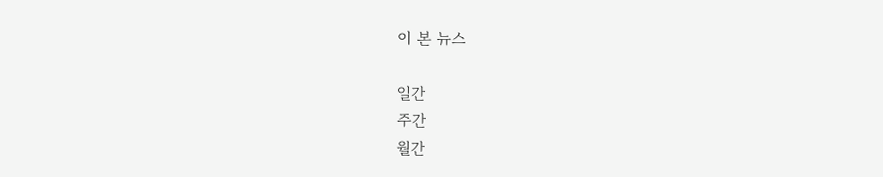이 본 뉴스

일간
주간
월간